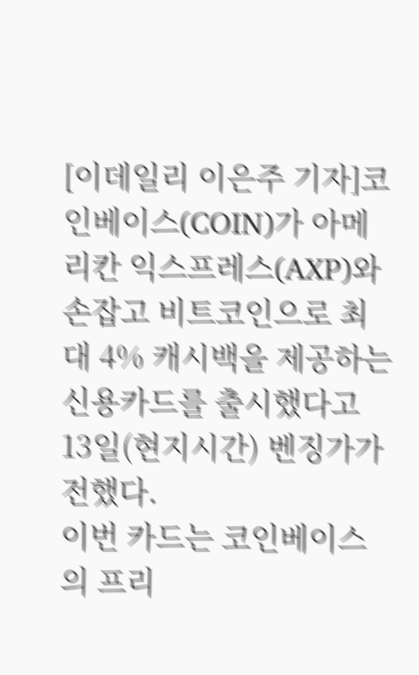[이데일리 이은주 기자]코인베이스(COIN)가 아메리칸 익스프레스(AXP)와 손잡고 비트코인으로 최대 4% 캐시백을 제공하는 신용카드를 출시했다고 13일(현지시간) 벤징가가 전했다.
이번 카드는 코인베이스의 프리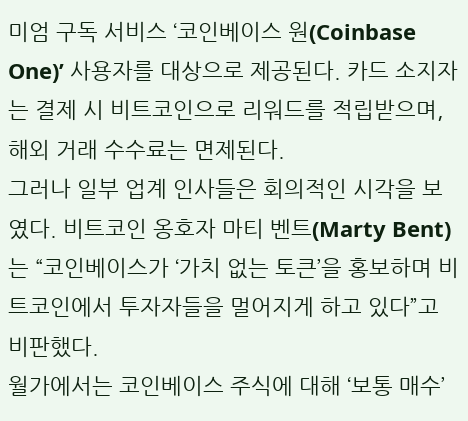미엄 구독 서비스 ‘코인베이스 원(Coinbase One)’ 사용자를 대상으로 제공된다. 카드 소지자는 결제 시 비트코인으로 리워드를 적립받으며, 해외 거래 수수료는 면제된다.
그러나 일부 업계 인사들은 회의적인 시각을 보였다. 비트코인 옹호자 마티 벤트(Marty Bent)는 “코인베이스가 ‘가치 없는 토큰’을 홍보하며 비트코인에서 투자자들을 멀어지게 하고 있다”고 비판했다.
월가에서는 코인베이스 주식에 대해 ‘보통 매수’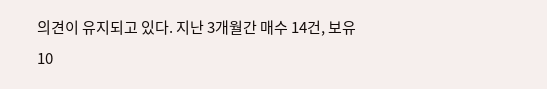의견이 유지되고 있다. 지난 3개월간 매수 14건, 보유 10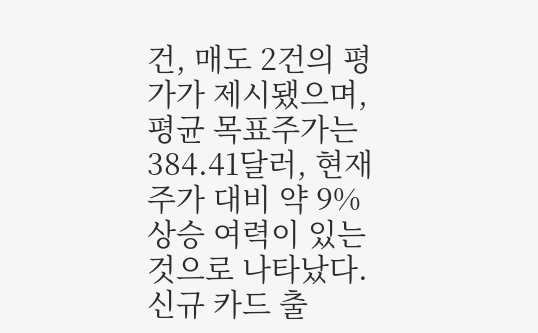건, 매도 2건의 평가가 제시됐으며, 평균 목표주가는 384.41달러, 현재 주가 대비 약 9% 상승 여력이 있는 것으로 나타났다.
신규 카드 출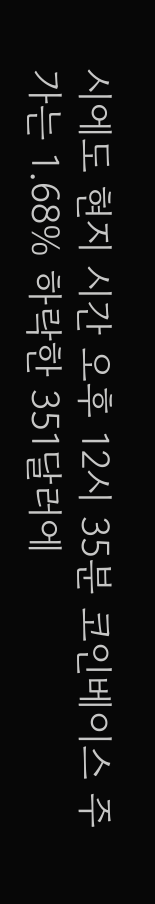시에도 현지 시간 오후 12시 35분 코인베이스 주가는 1.68% 하락한 351달러에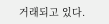거래되고 있다.